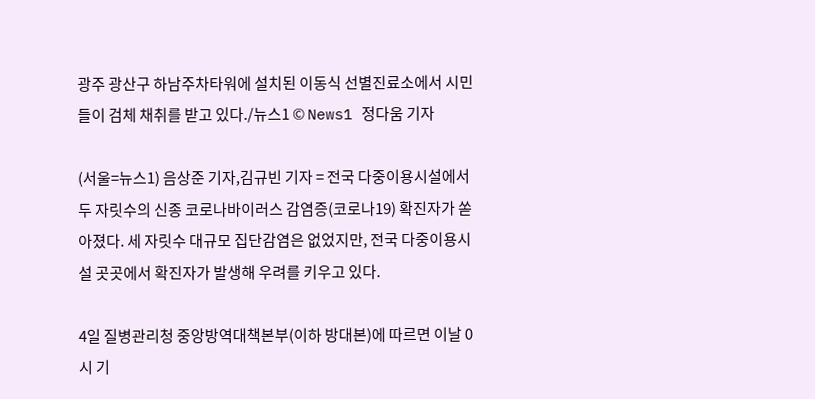광주 광산구 하남주차타워에 설치된 이동식 선별진료소에서 시민들이 검체 채취를 받고 있다./뉴스1 © News1 정다움 기자

(서울=뉴스1) 음상준 기자,김규빈 기자 = 전국 다중이용시설에서 두 자릿수의 신종 코로나바이러스 감염증(코로나19) 확진자가 쏟아졌다. 세 자릿수 대규모 집단감염은 없었지만, 전국 다중이용시설 곳곳에서 확진자가 발생해 우려를 키우고 있다.

4일 질병관리청 중앙방역대책본부(이하 방대본)에 따르면 이날 0시 기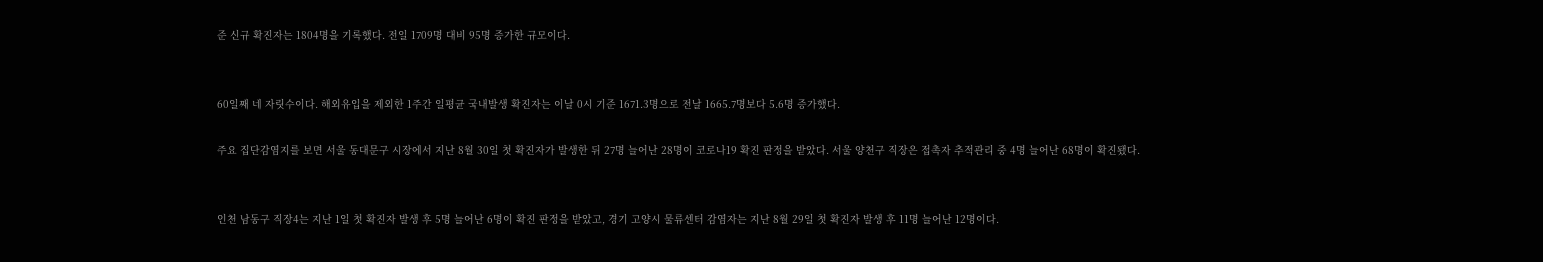준 신규 확진자는 1804명을 기록했다. 전일 1709명 대비 95명 증가한 규모이다.


60일째 네 자릿수이다. 해외유입을 제외한 1주간 일평균 국내발생 확진자는 이날 0시 기준 1671.3명으로 전날 1665.7명보다 5.6명 증가했다.

주요 집단감염지를 보면 서울 동대문구 시장에서 지난 8월 30일 첫 확진자가 발생한 뒤 27명 늘어난 28명이 코로나19 확진 판정을 받았다. 서울 양천구 직장은 접촉자 추적관리 중 4명 늘어난 68명이 확진됐다.


인천 남동구 직장4는 지난 1일 첫 확진자 발생 후 5명 늘어난 6명이 확진 판정을 받았고, 경기 고양시 물류센터 감염자는 지난 8월 29일 첫 확진자 발생 후 11명 늘어난 12명이다.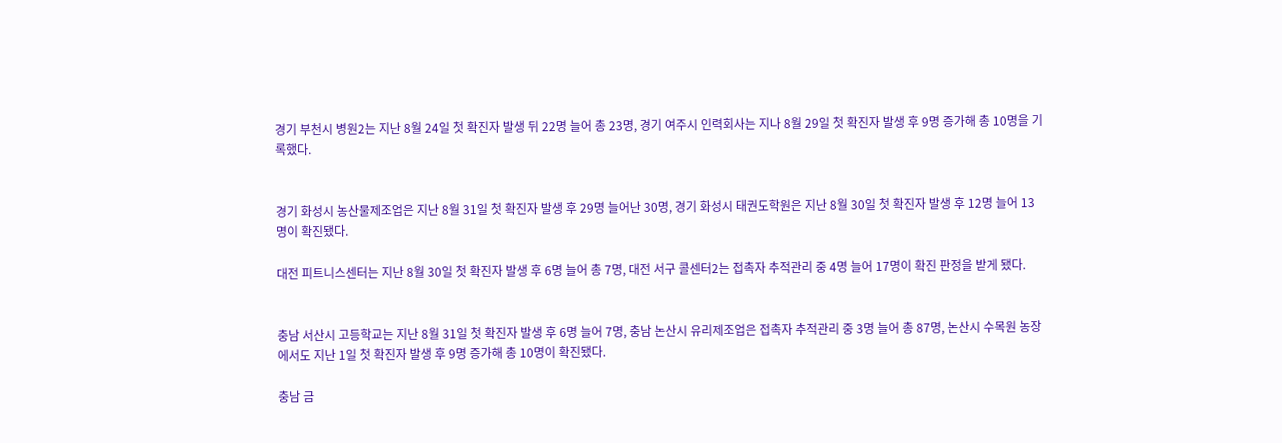경기 부천시 병원2는 지난 8월 24일 첫 확진자 발생 뒤 22명 늘어 총 23명, 경기 여주시 인력회사는 지나 8월 29일 첫 확진자 발생 후 9명 증가해 총 10명을 기록했다.


경기 화성시 농산물제조업은 지난 8월 31일 첫 확진자 발생 후 29명 늘어난 30명, 경기 화성시 태권도학원은 지난 8월 30일 첫 확진자 발생 후 12명 늘어 13명이 확진됐다.

대전 피트니스센터는 지난 8월 30일 첫 확진자 발생 후 6명 늘어 총 7명, 대전 서구 콜센터2는 접촉자 추적관리 중 4명 늘어 17명이 확진 판정을 받게 됐다.


충남 서산시 고등학교는 지난 8월 31일 첫 확진자 발생 후 6명 늘어 7명, 충남 논산시 유리제조업은 접촉자 추적관리 중 3명 늘어 총 87명, 논산시 수목원 농장에서도 지난 1일 첫 확진자 발생 후 9명 증가해 총 10명이 확진됐다.

충남 금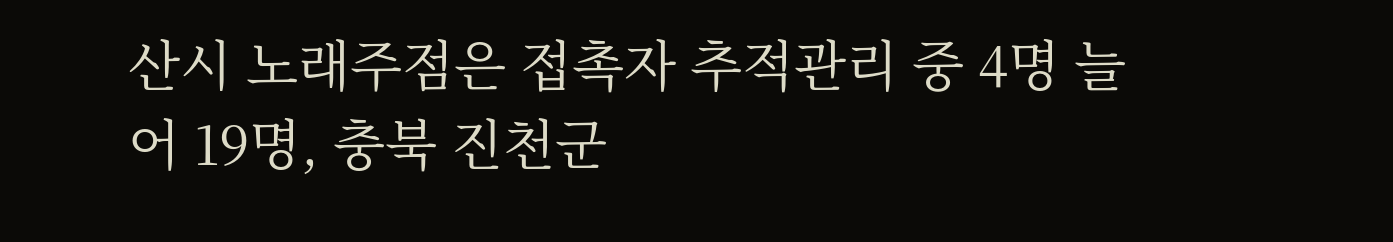산시 노래주점은 접촉자 추적관리 중 4명 늘어 19명, 충북 진천군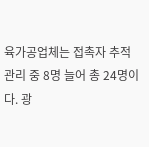육가공업체는 접촉자 추적관리 중 8명 늘어 총 24명이다. 광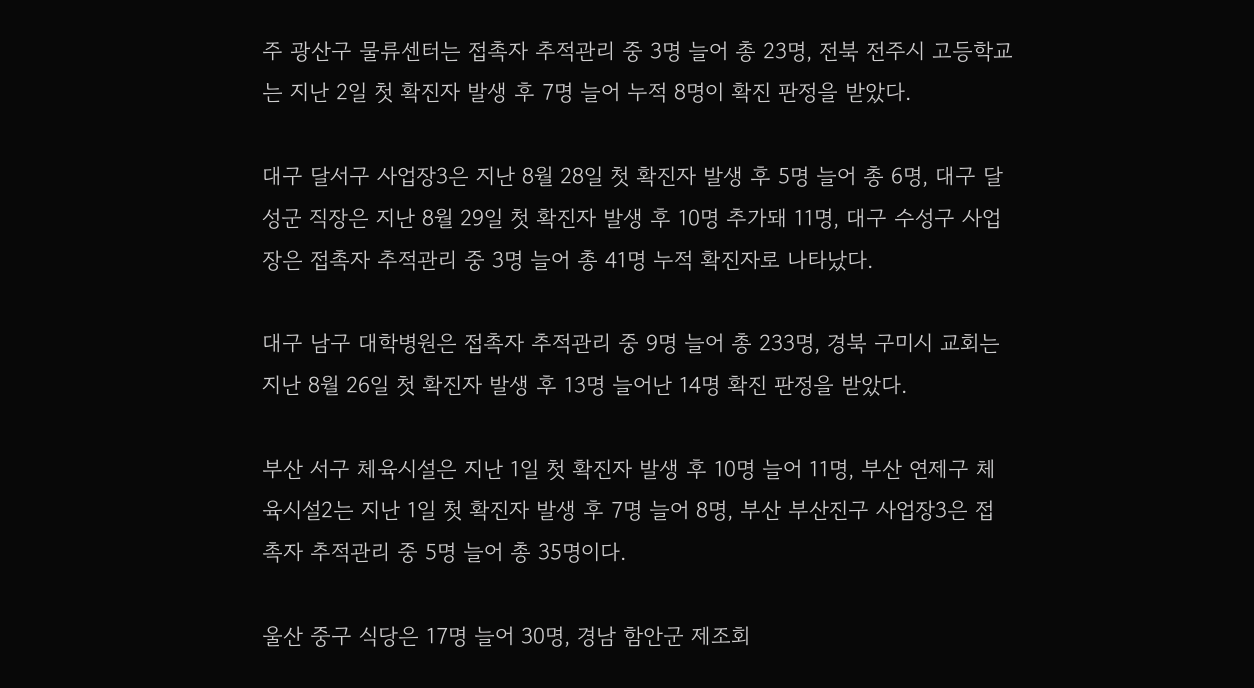주 광산구 물류센터는 접촉자 추적관리 중 3명 늘어 총 23명, 전북 전주시 고등학교는 지난 2일 첫 확진자 발생 후 7명 늘어 누적 8명이 확진 판정을 받았다.

대구 달서구 사업장3은 지난 8월 28일 첫 확진자 발생 후 5명 늘어 총 6명, 대구 달성군 직장은 지난 8월 29일 첫 확진자 발생 후 10명 추가돼 11명, 대구 수성구 사업장은 접촉자 추적관리 중 3명 늘어 총 41명 누적 확진자로 나타났다.

대구 남구 대학병원은 접촉자 추적관리 중 9명 늘어 총 233명, 경북 구미시 교회는 지난 8월 26일 첫 확진자 발생 후 13명 늘어난 14명 확진 판정을 받았다.

부산 서구 체육시설은 지난 1일 첫 확진자 발생 후 10명 늘어 11명, 부산 연제구 체육시설2는 지난 1일 첫 확진자 발생 후 7명 늘어 8명, 부산 부산진구 사업장3은 접촉자 추적관리 중 5명 늘어 총 35명이다.

울산 중구 식당은 17명 늘어 30명, 경남 함안군 제조회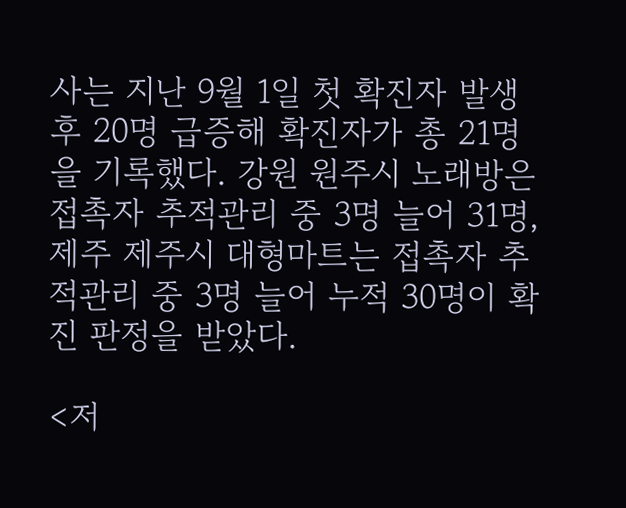사는 지난 9월 1일 첫 확진자 발생 후 20명 급증해 확진자가 총 21명을 기록했다. 강원 원주시 노래방은 접촉자 추적관리 중 3명 늘어 31명, 제주 제주시 대형마트는 접촉자 추적관리 중 3명 늘어 누적 30명이 확진 판정을 받았다.

<저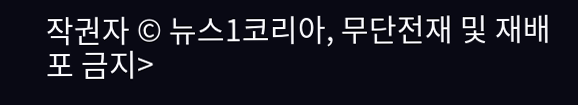작권자 © 뉴스1코리아, 무단전재 및 재배포 금지>